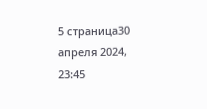5 страница30 апреля 2024, 23:45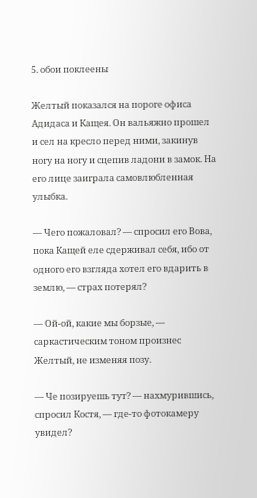5. обои поклеены

Желтый показался на пороге офиса Адидаса и Кащея. Он вальяжно прошел и сел на кресло перед ними, закинув ногу на ногу и сцепив ладони в замок. На его лице заиграла самовлюбленная улыбка.

— Чего пожаловал? — спросил его Вова, пока Кащей еле сдерживал себя, ибо от одного его взгляда хотел его вдарить в землю, — страх потерял?

— Ой-ой, какие мы борзые, — саркастическим тоном произнес Желтый, не изменяя позу.

— Че позируешь тут? — нахмурившись, спросил Костя, — где-то фотокамеру увидел?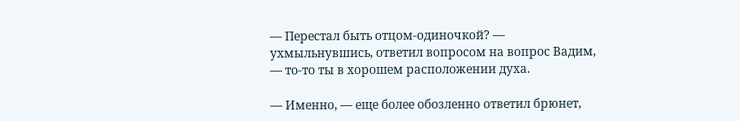— Перестал быть отцом-одиночкой? — ухмыльнувшись, ответил вопросом на вопрос Вадим, — то-то ты в хорошем расположении духа.

— Именно, — еще более обозленно ответил брюнет,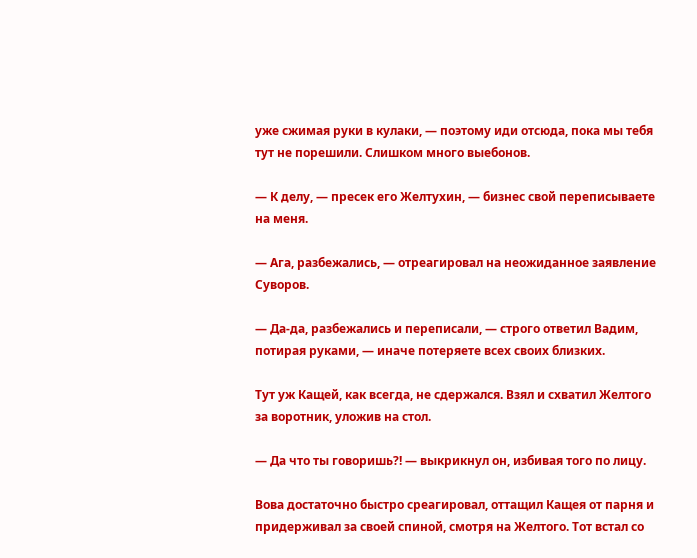уже сжимая руки в кулаки, — поэтому иди отсюда, пока мы тебя тут не порешили. Слишком много выебонов.

— К делу, — пресек его Желтухин, — бизнес свой переписываете на меня.

— Ага, разбежались, — отреагировал на неожиданное заявление Суворов.

— Да-да, разбежались и переписали, — строго ответил Вадим, потирая руками, — иначе потеряете всех своих близких.

Тут уж Кащей, как всегда, не сдержался. Взял и схватил Желтого за воротник, уложив на стол.

— Да что ты говоришь?! — выкрикнул он, избивая того по лицу.

Вова достаточно быстро среагировал, оттащил Кащея от парня и придерживал за своей спиной, смотря на Желтого. Тот встал со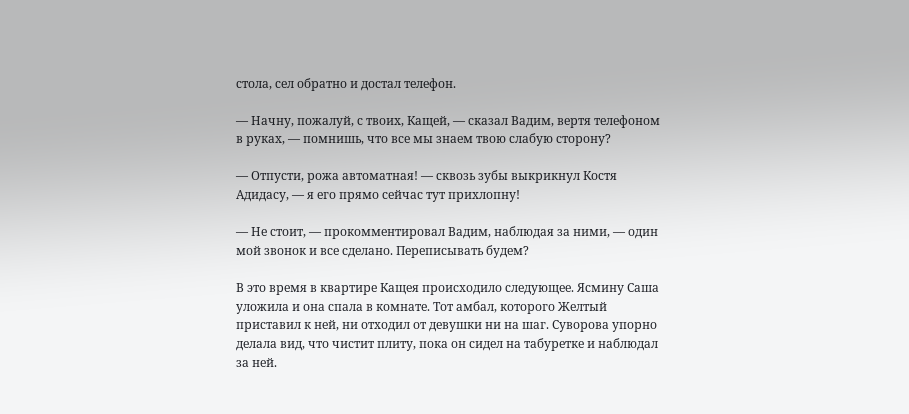стола, сел обратно и достал телефон.

— Начну, пожалуй, с твоих, Кащей, — сказал Вадим, вертя телефоном в руках, — помнишь, что все мы знаем твою слабую сторону?

— Отпусти, рожа автоматная! — сквозь зубы выкрикнул Костя Адидасу, — я его прямо сейчас тут прихлопну!

— Не стоит, — прокомментировал Вадим, наблюдая за ними, — один мой звонок и все сделано. Переписывать будем?

В это время в квартире Кащея происходило следующее. Ясмину Саша уложила и она спала в комнате. Тот амбал, которого Желтый приставил к ней, ни отходил от девушки ни на шаг. Суворова упорно делала вид, что чистит плиту, пока он сидел на табуретке и наблюдал за ней.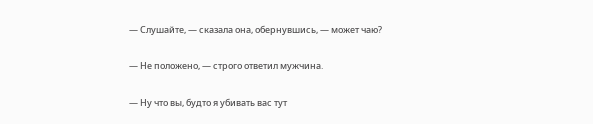— Слушайте, — сказала она, обернувшись, — может чаю?

— Не положено, — строго ответил мужчина.

— Ну что вы, будто я убивать вас тут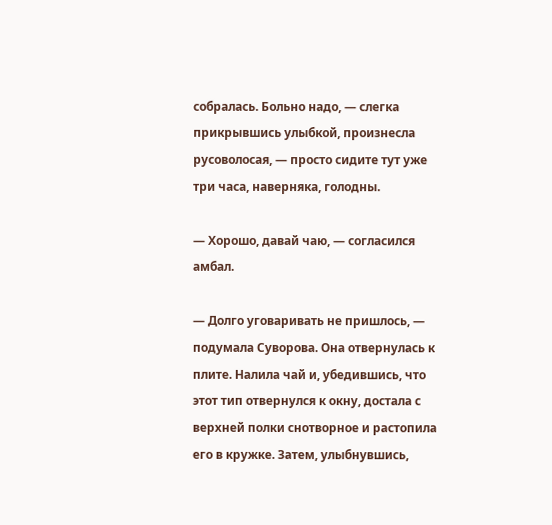собралась. Больно надо, — слегка прикрывшись улыбкой, произнесла русоволосая, — просто сидите тут уже три часа, наверняка, голодны.

— Хорошо, давай чаю, — согласился амбал.

— Долго уговаривать не пришлось, — подумала Суворова. Она отвернулась к плите. Налила чай и, убедившись, что этот тип отвернулся к окну, достала с верхней полки снотворное и растопила его в кружке. Затем, улыбнувшись,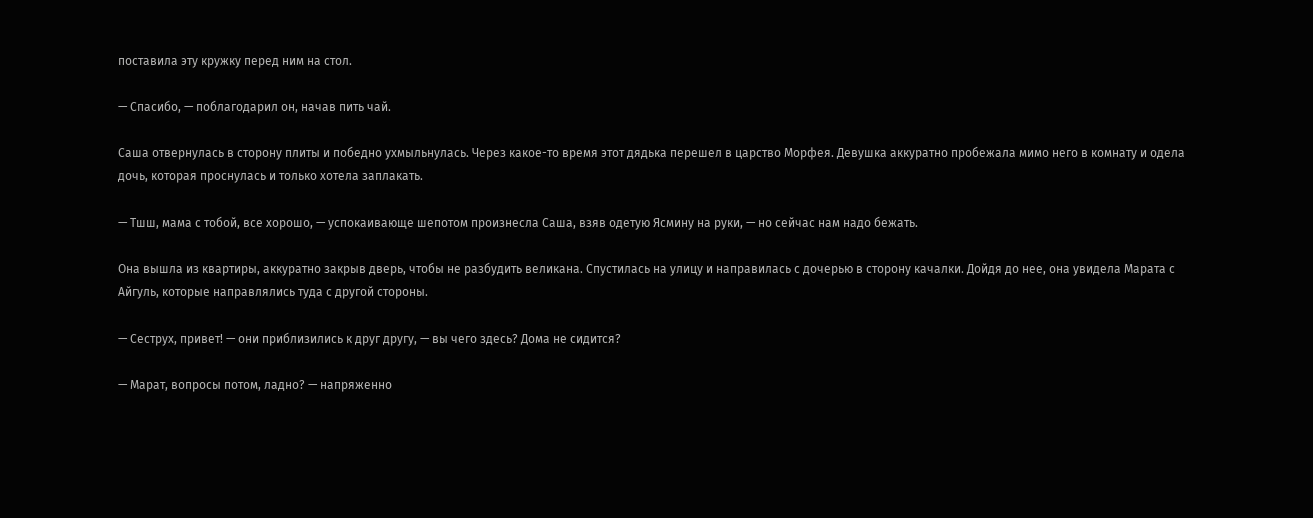поставила эту кружку перед ним на стол.

— Спасибо, — поблагодарил он, начав пить чай.

Саша отвернулась в сторону плиты и победно ухмыльнулась. Через какое-то время этот дядька перешел в царство Морфея. Девушка аккуратно пробежала мимо него в комнату и одела дочь, которая проснулась и только хотела заплакать.

— Тшш, мама с тобой, все хорошо, — успокаивающе шепотом произнесла Саша, взяв одетую Ясмину на руки, — но сейчас нам надо бежать.

Она вышла из квартиры, аккуратно закрыв дверь, чтобы не разбудить великана. Спустилась на улицу и направилась с дочерью в сторону качалки. Дойдя до нее, она увидела Марата с Айгуль, которые направлялись туда с другой стороны.

— Сеструх, привет! — они приблизились к друг другу, — вы чего здесь? Дома не сидится?

— Марат, вопросы потом, ладно? — напряженно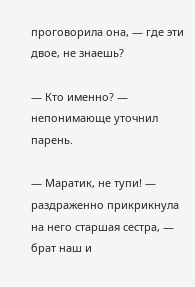проговорила она, — где эти двое, не знаешь?

— Кто именно? — непонимающе уточнил парень.

— Маратик, не тупи! — раздраженно прикрикнула на него старшая сестра, — брат наш и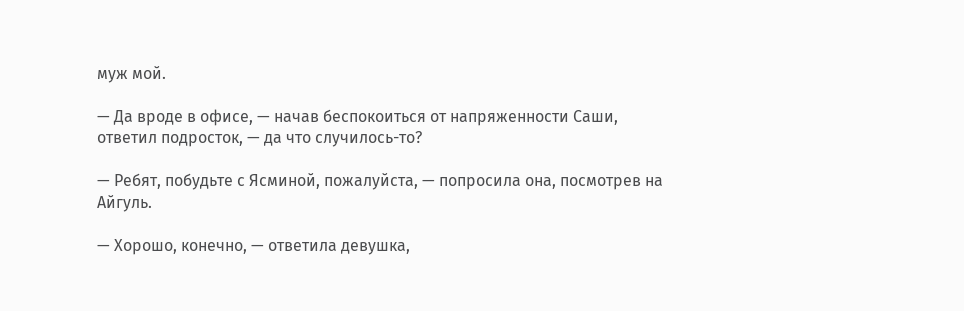муж мой.

— Да вроде в офисе, — начав беспокоиться от напряженности Саши, ответил подросток, — да что случилось-то?

— Ребят, побудьте с Ясминой, пожалуйста, — попросила она, посмотрев на Айгуль.

— Хорошо, конечно, — ответила девушка,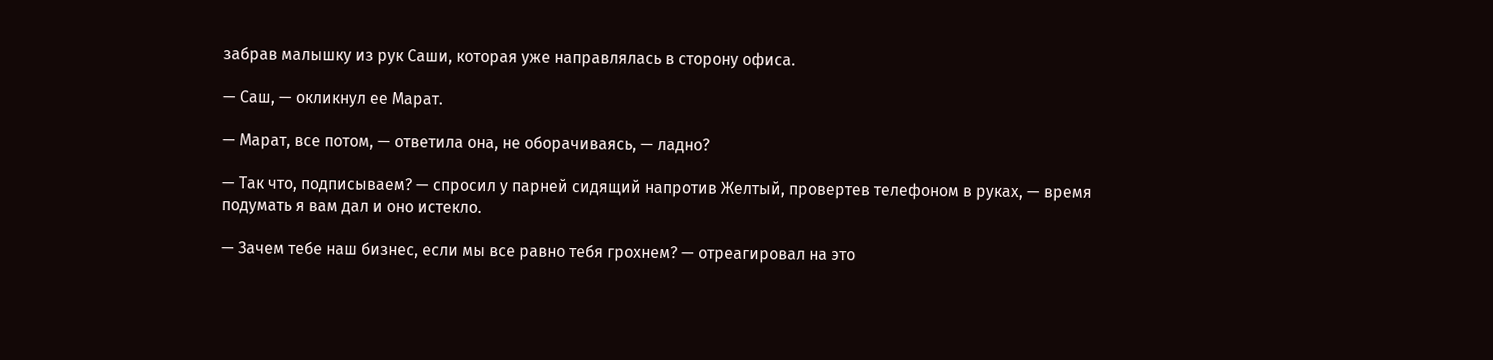забрав малышку из рук Саши, которая уже направлялась в сторону офиса.

— Саш, — окликнул ее Марат.

— Марат, все потом, — ответила она, не оборачиваясь, — ладно?

— Так что, подписываем? — спросил у парней сидящий напротив Желтый, провертев телефоном в руках, — время подумать я вам дал и оно истекло.

— Зачем тебе наш бизнес, если мы все равно тебя грохнем? — отреагировал на это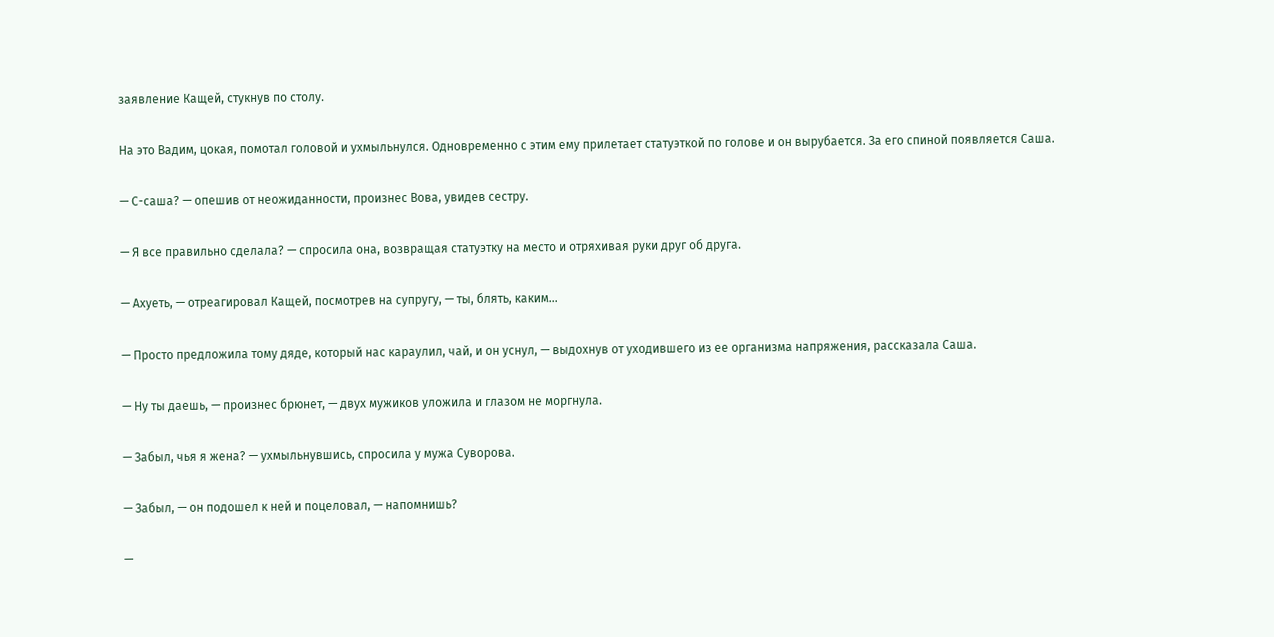заявление Кащей, стукнув по столу.

На это Вадим, цокая, помотал головой и ухмыльнулся. Одновременно с этим ему прилетает статуэткой по голове и он вырубается. За его спиной появляется Саша.

— С-саша? — опешив от неожиданности, произнес Вова, увидев сестру.

— Я все правильно сделала? — спросила она, возвращая статуэтку на место и отряхивая руки друг об друга.

— Ахуеть, — отреагировал Кащей, посмотрев на супругу, — ты, блять, каким...

— Просто предложила тому дяде, который нас караулил, чай, и он уснул, — выдохнув от уходившего из ее организма напряжения, рассказала Саша.

— Ну ты даешь, — произнес брюнет, — двух мужиков уложила и глазом не моргнула.

— Забыл, чья я жена? — ухмыльнувшись, спросила у мужа Суворова.

— Забыл, — он подошел к ней и поцеловал, — напомнишь?

—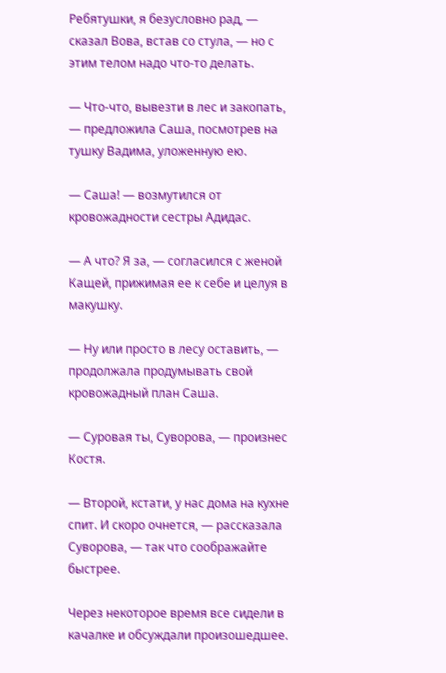Ребятушки, я безусловно рад, — сказал Вова, встав со стула, — но с этим телом надо что-то делать.

— Что-что, вывезти в лес и закопать, — предложила Саша, посмотрев на тушку Вадима, уложенную ею.

— Саша! — возмутился от кровожадности сестры Адидас.

— А что? Я за, — согласился с женой Кащей, прижимая ее к себе и целуя в макушку.

— Ну или просто в лесу оставить, — продолжала продумывать свой кровожадный план Саша.

— Суровая ты, Суворова, — произнес Костя.

— Второй, кстати, у нас дома на кухне спит. И скоро очнется, — рассказала Суворова, — так что соображайте быстрее.

Через некоторое время все сидели в качалке и обсуждали произошедшее.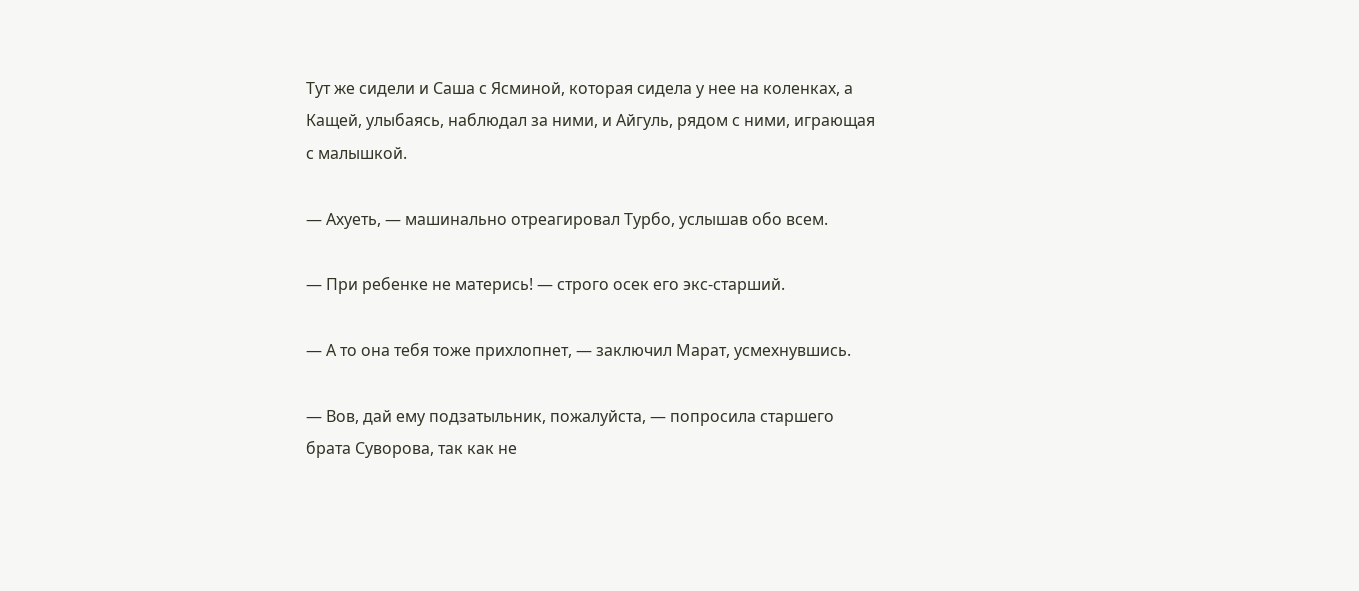Тут же сидели и Саша с Ясминой, которая сидела у нее на коленках, а Кащей, улыбаясь, наблюдал за ними, и Айгуль, рядом с ними, играющая с малышкой.

— Ахуеть, — машинально отреагировал Турбо, услышав обо всем.

— При ребенке не матерись! — строго осек его экс-старший.

— А то она тебя тоже прихлопнет, — заключил Марат, усмехнувшись.

— Вов, дай ему подзатыльник, пожалуйста, — попросила старшего брата Суворова, так как не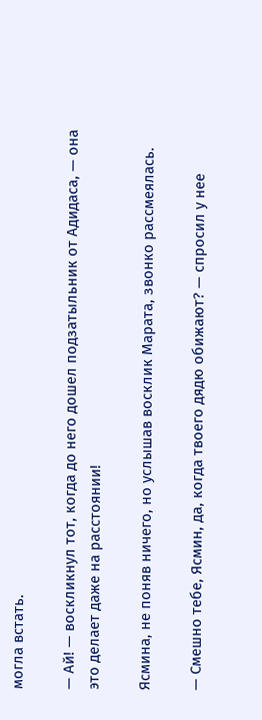могла встать.

— Ай! — воскликнул тот, когда до него дошел подзатыльник от Адидаса, — она это делает даже на расстоянии!

Ясмина, не поняв ничего, но услышав восклик Марата, звонко рассмеялась.

— Смешно тебе, Ясмин, да, когда твоего дядю обижают? — спросил у нее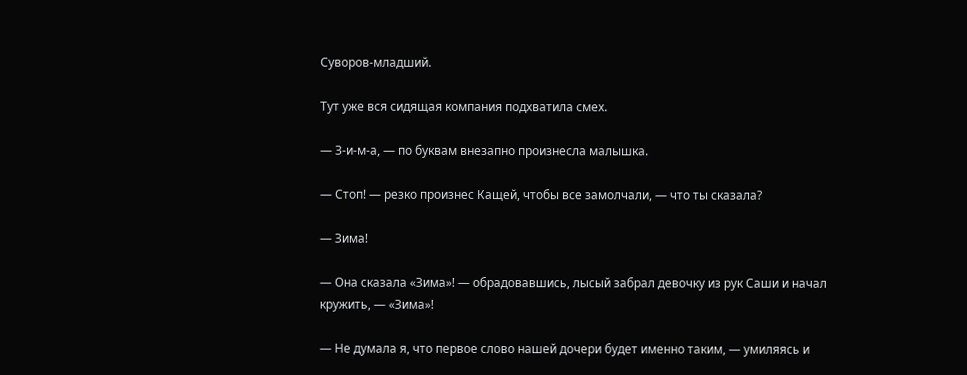Суворов-младший.

Тут уже вся сидящая компания подхватила смех.

— З-и-м-а, — по буквам внезапно произнесла малышка.

— Стоп! — резко произнес Кащей, чтобы все замолчали, — что ты сказала?

— Зима!

— Она сказала «Зима»! — обрадовавшись, лысый забрал девочку из рук Саши и начал кружить, — «Зима»!

— Не думала я, что первое слово нашей дочери будет именно таким, — умиляясь и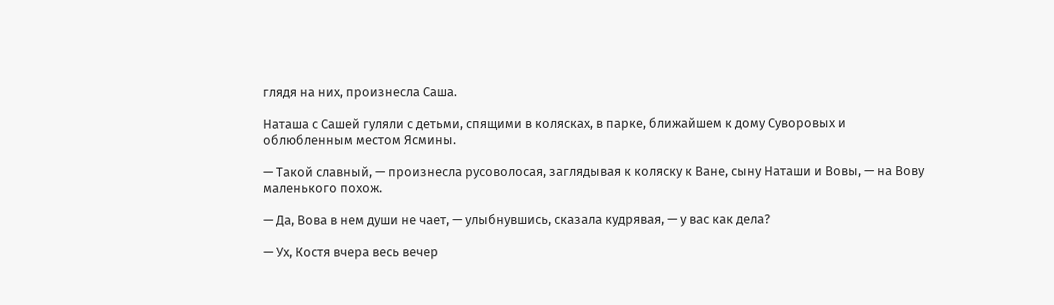глядя на них, произнесла Саша.

Наташа с Сашей гуляли с детьми, спящими в колясках, в парке, ближайшем к дому Суворовых и облюбленным местом Ясмины.

— Такой славный, — произнесла русоволосая, заглядывая к коляску к Ване, сыну Наташи и Вовы, — на Вову маленького похож.

— Да, Вова в нем души не чает, — улыбнувшись, сказала кудрявая, — у вас как дела?

— Ух, Костя вчера весь вечер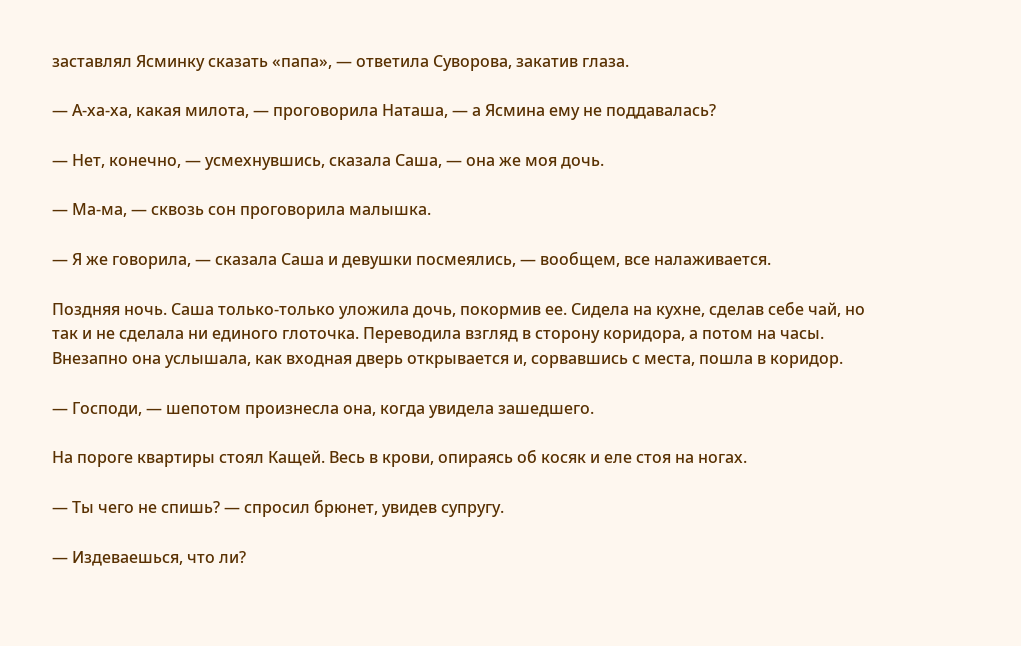заставлял Ясминку сказать «папа», — ответила Суворова, закатив глаза.

— А-ха-ха, какая милота, — проговорила Наташа, — а Ясмина ему не поддавалась?

— Нет, конечно, — усмехнувшись, сказала Саша, — она же моя дочь.

— Ма-ма, — сквозь сон проговорила малышка.

— Я же говорила, — сказала Саша и девушки посмеялись, — вообщем, все налаживается.

Поздняя ночь. Саша только-только уложила дочь, покормив ее. Сидела на кухне, сделав себе чай, но так и не сделала ни единого глоточка. Переводила взгляд в сторону коридора, а потом на часы. Внезапно она услышала, как входная дверь открывается и, сорвавшись с места, пошла в коридор.

— Господи, — шепотом произнесла она, когда увидела зашедшего.

На пороге квартиры стоял Кащей. Весь в крови, опираясь об косяк и еле стоя на ногах.

— Ты чего не спишь? — спросил брюнет, увидев супругу.

— Издеваешься, что ли?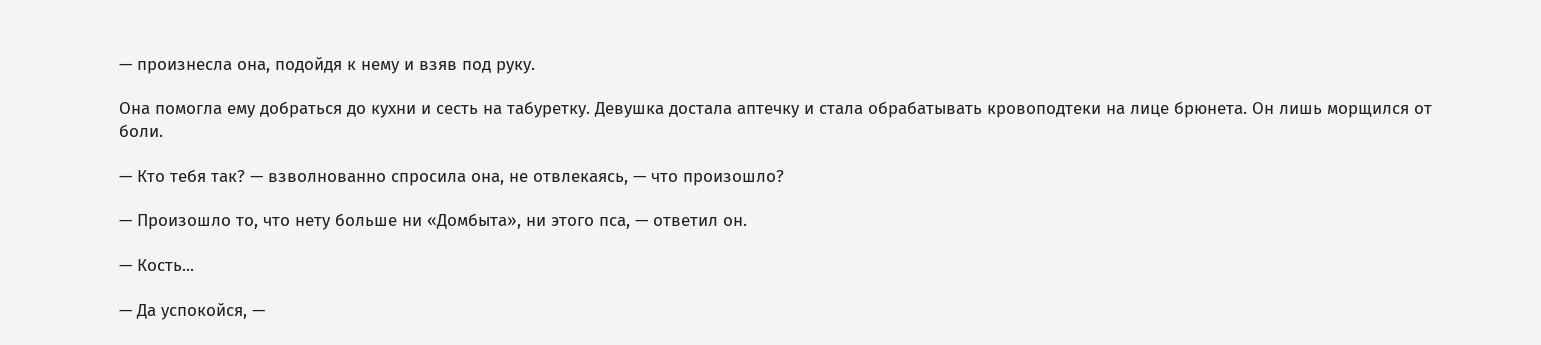— произнесла она, подойдя к нему и взяв под руку.

Она помогла ему добраться до кухни и сесть на табуретку. Девушка достала аптечку и стала обрабатывать кровоподтеки на лице брюнета. Он лишь морщился от боли.

— Кто тебя так? — взволнованно спросила она, не отвлекаясь, — что произошло?

— Произошло то, что нету больше ни «Домбыта», ни этого пса, — ответил он.

— Кость...

— Да успокойся, —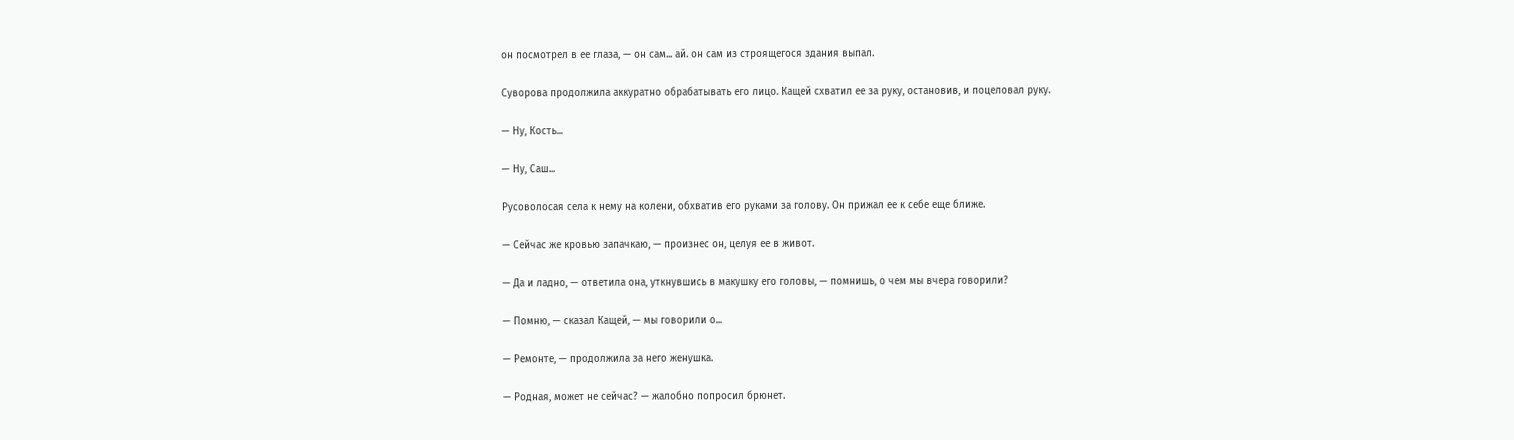он посмотрел в ее глаза, — он сам... ай. он сам из строящегося здания выпал.

Суворова продолжила аккуратно обрабатывать его лицо. Кащей схватил ее за руку, остановив, и поцеловал руку.

— Ну, Кость...

— Ну, Саш...

Русоволосая села к нему на колени, обхватив его руками за голову. Он прижал ее к себе еще ближе.

— Сейчас же кровью запачкаю, — произнес он, целуя ее в живот.

— Да и ладно, — ответила она, уткнувшись в макушку его головы, — помнишь, о чем мы вчера говорили?

— Помню, — сказал Кащей, — мы говорили о...

— Ремонте, — продолжила за него женушка.

— Родная, может не сейчас? — жалобно попросил брюнет.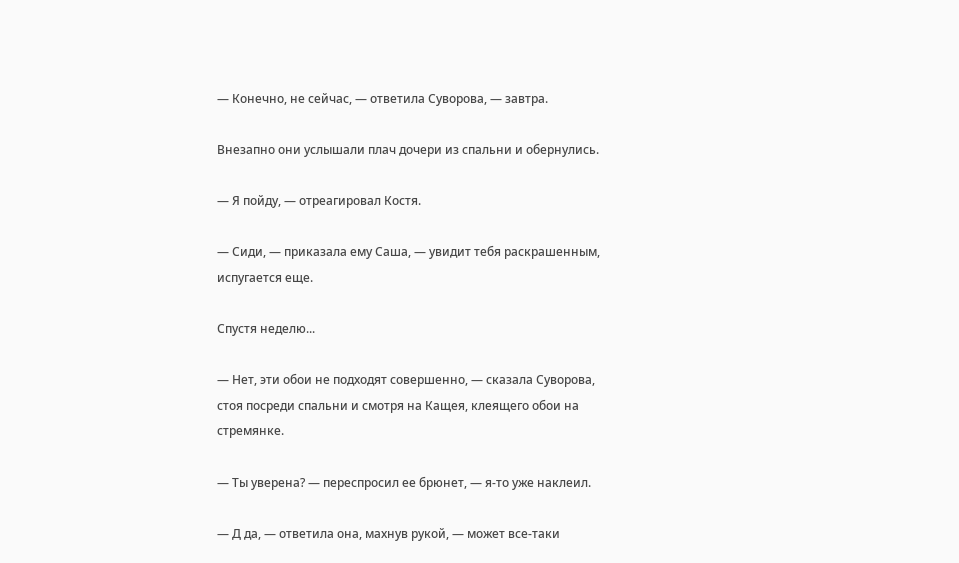— Конечно, не сейчас, — ответила Суворова, — завтра.

Внезапно они услышали плач дочери из спальни и обернулись.

— Я пойду, — отреагировал Костя.

— Сиди, — приказала ему Саша, — увидит тебя раскрашенным, испугается еще.

Спустя неделю...

— Нет, эти обои не подходят совершенно, — сказала Суворова, стоя посреди спальни и смотря на Кащея, клеящего обои на стремянке.

— Ты уверена? — переспросил ее брюнет, — я-то уже наклеил.

— Д да, — ответила она, махнув рукой, — может все-таки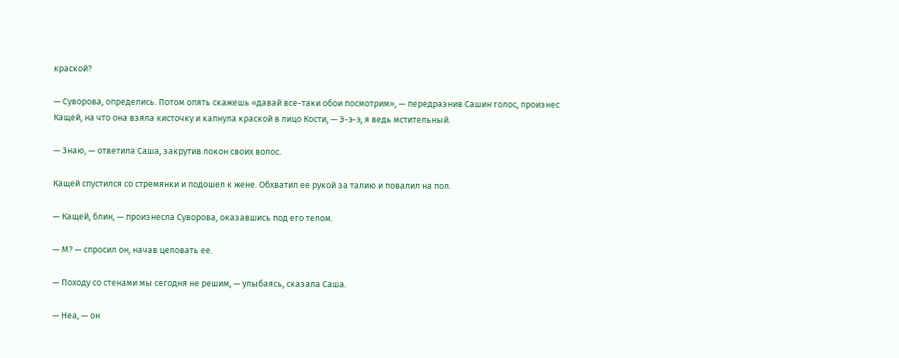краской?

— Суворова, определись. Потом опять скажешь «давай все-таки обои посмотрим», — передразнив Сашин голос, произнес Кащей, на что она взяла кисточку и капнула краской в лицо Кости, — Э-э-э, я ведь мстительный.

— Знаю, — ответила Саша, закрутив локон своих волос.

Кащей спустился со стремянки и подошел к жене. Обхватил ее рукой за талию и повалил на пол.

— Кащей, блин, — произнесла Суворова, оказавшись под его телом.

— М? — спросил он, начав целовать ее.

— Походу со стенами мы сегодня не решим, — улыбаясь, сказала Саша.

— Неа, — он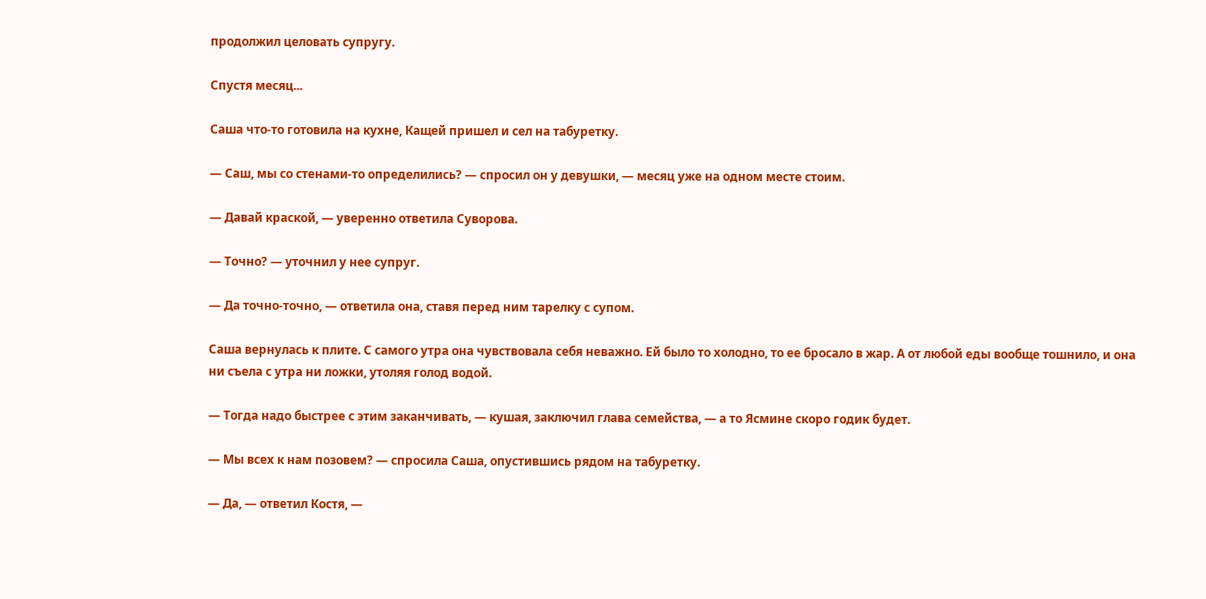продолжил целовать супругу.

Спустя месяц...

Саша что-то готовила на кухне, Кащей пришел и сел на табуретку.

— Саш, мы со стенами-то определились? — спросил он у девушки, — месяц уже на одном месте стоим.

— Давай краской, — уверенно ответила Суворова.

— Точно? — уточнил у нее супруг.

— Да точно-точно, — ответила она, ставя перед ним тарелку с супом.

Саша вернулась к плите. С самого утра она чувствовала себя неважно. Ей было то холодно, то ее бросало в жар. А от любой еды вообще тошнило, и она ни съела с утра ни ложки, утоляя голод водой.

— Тогда надо быстрее с этим заканчивать, — кушая, заключил глава семейства, — а то Ясмине скоро годик будет.

— Мы всех к нам позовем? — спросила Саша, опустившись рядом на табуретку.

— Да, — ответил Костя, —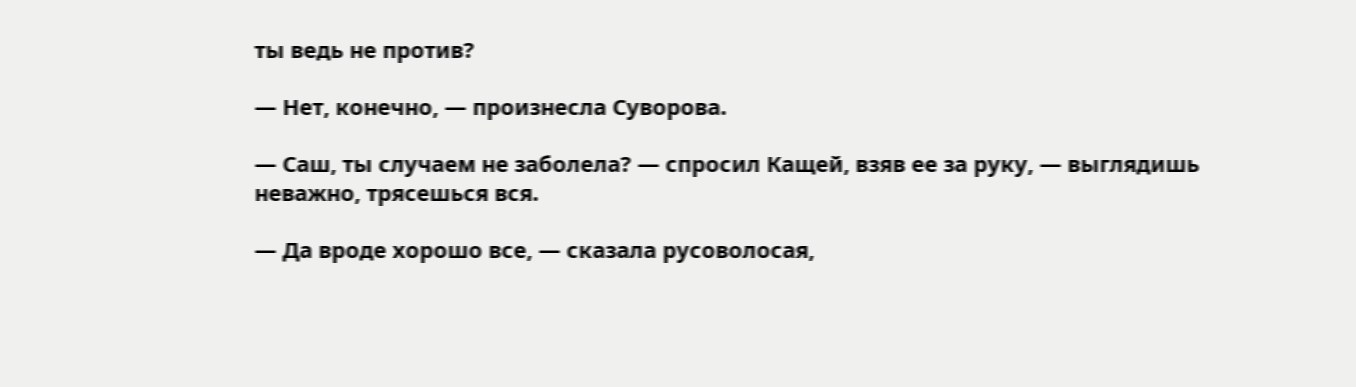ты ведь не против?

— Нет, конечно, — произнесла Суворова.

— Саш, ты случаем не заболела? — спросил Кащей, взяв ее за руку, — выглядишь неважно, трясешься вся.

— Да вроде хорошо все, — сказала русоволосая,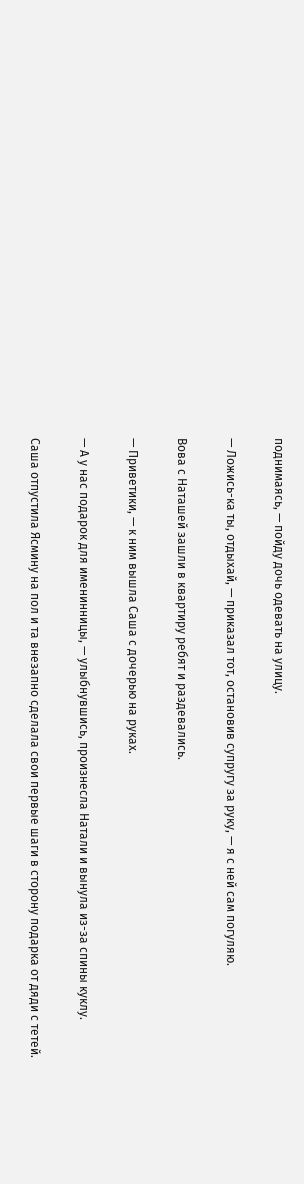поднимаясь, — пойду дочь одевать на улицу.

— Ложись-ка ты, отдыхай, — приказал тот, остановив супругу за руку, — я с ней сам погуляю.

Вова с Наташей зашли в квартиру ребят и раздевались.

— Приветики, — к ним вышла Саша с дочерью на руках.

— А у нас подарок для именинницы, — улыбнувшись, произнесла Натали и вынула из-за спины куклу.

Саша отпустила Ясмину на пол и та внезапно сделала свои первые шаги в сторону подарка от дяди с тетей.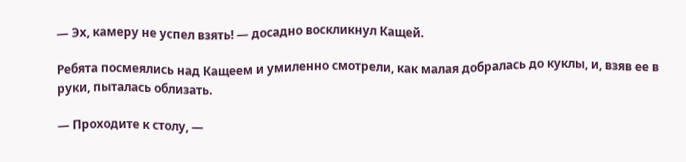— Эх, камеру не успел взять! — досадно воскликнул Кащей.

Ребята посмеялись над Кащеем и умиленно смотрели, как малая добралась до куклы, и, взяв ее в руки, пыталась облизать.

— Проходите к столу, —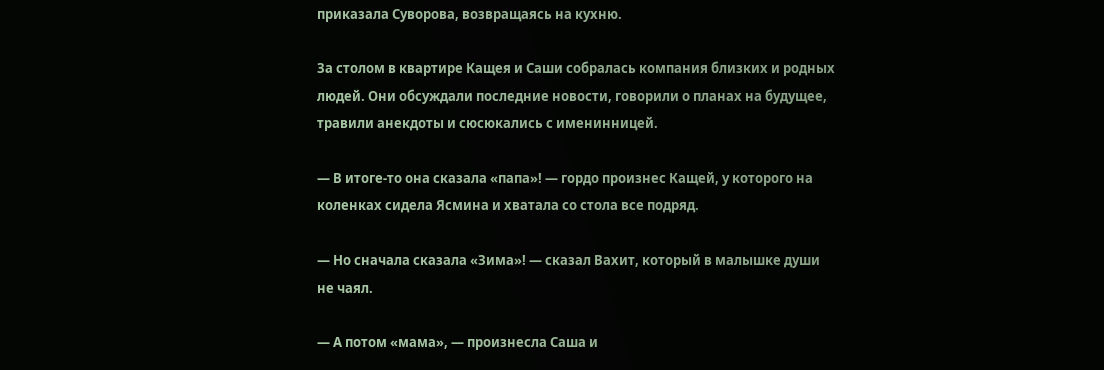приказала Суворова, возвращаясь на кухню.

За столом в квартире Кащея и Саши собралась компания близких и родных людей. Они обсуждали последние новости, говорили о планах на будущее, травили анекдоты и сюсюкались с именинницей.

— В итоге-то она сказала «папа»! — гордо произнес Кащей, у которого на коленках сидела Ясмина и хватала со стола все подряд.

— Но сначала сказала «Зима»! — сказал Вахит, который в малышке души не чаял.

— А потом «мама», — произнесла Саша и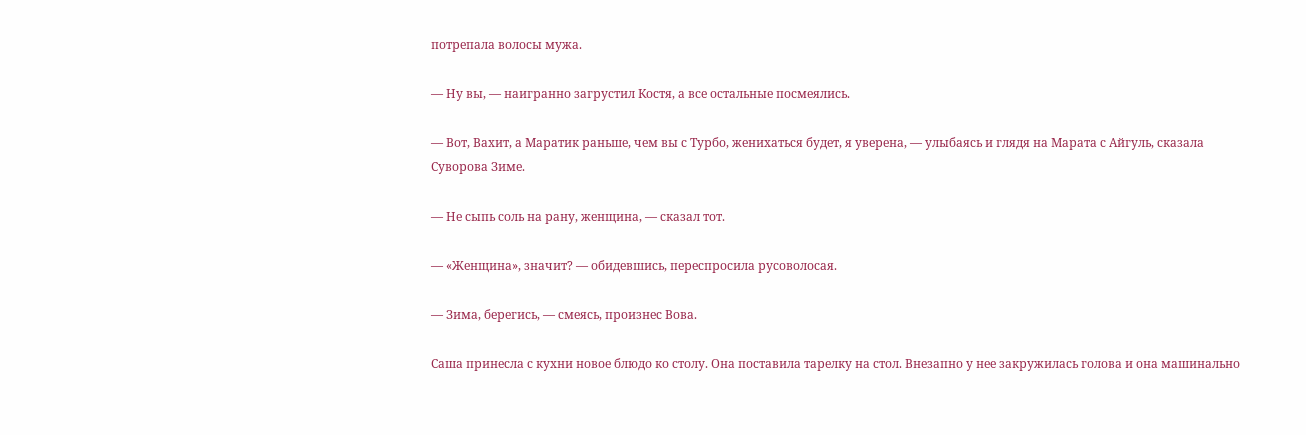потрепала волосы мужа.

— Ну вы, — наигранно загрустил Костя, а все остальные посмеялись.

— Вот, Вахит, а Маратик раньше, чем вы с Турбо, женихаться будет, я уверена, — улыбаясь и глядя на Марата с Айгуль, сказала Суворова Зиме.

— Не сыпь соль на рану, женщина, — сказал тот.

— «Женщина», значит? — обидевшись, переспросила русоволосая.

— Зима, берегись, — смеясь, произнес Вова.

Саша принесла с кухни новое блюдо ко столу. Она поставила тарелку на стол. Внезапно у нее закружилась голова и она машинально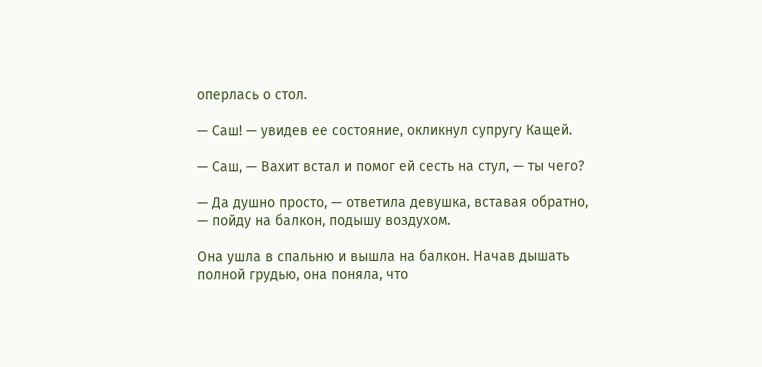оперлась о стол.

— Саш! — увидев ее состояние, окликнул супругу Кащей.

— Саш, — Вахит встал и помог ей сесть на стул, — ты чего?

— Да душно просто, — ответила девушка, вставая обратно, — пойду на балкон, подышу воздухом.

Она ушла в спальню и вышла на балкон. Начав дышать полной грудью, она поняла, что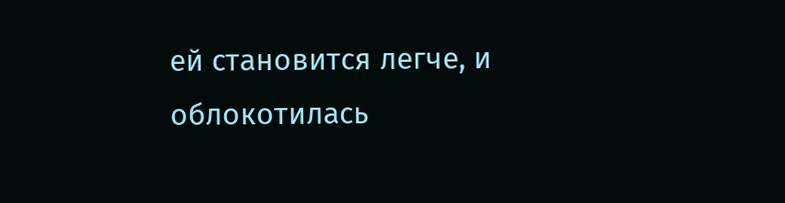ей становится легче, и облокотилась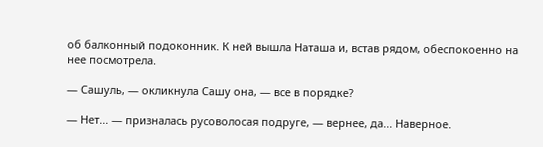об балконный подоконник. К ней вышла Наташа и, встав рядом, обеспокоенно на нее посмотрела.

— Сашуль, — окликнула Сашу она, — все в порядке?

— Нет... — призналась русоволосая подруге, — вернее, да... Наверное.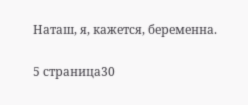Наташ, я, кажется, беременна.

5 страница30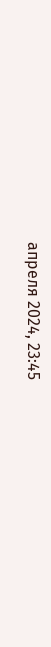апреля 2024, 23:45